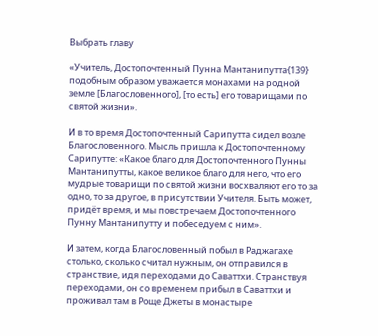Выбрать главу

«Учитель, Достопочтенный Пунна Мантанипутта{139} подобным образом уважается монахами на родной земле [Благословенного], [то есть] его товарищами по святой жизни».

И в то время Достопочтенный Сарипутта сидел возле Благословенного. Мысль пришла к Достопочтенному Сарипутте: «Какое благо для Достопочтенного Пунны Мантанипутты, какое великое благо для него, что его мудрые товарищи по святой жизни восхваляют его то за одно, то за другое, в присутствии Учителя. Быть может, придёт время, и мы повстречаем Достопочтенного Пунну Мантанипутту и побеседуем с ним».

И затем, когда Благословенный побыл в Раджагахе столько, сколько считал нужным, он отправился в странствие, идя переходами до Саваттхи. Странствуя переходами, он со временем прибыл в Саваттхи и проживал там в Роще Джеты в монастыре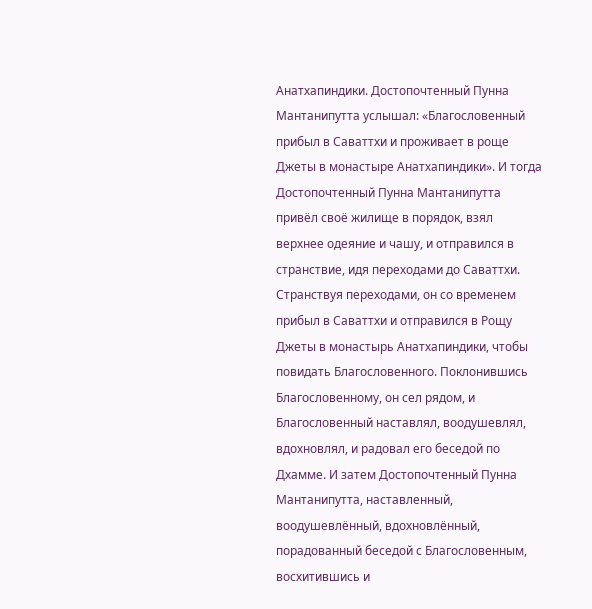Анатхапиндики. Достопочтенный Пунна Мантанипутта услышал: «Благословенный прибыл в Саваттхи и проживает в роще Джеты в монастыре Анатхапиндики». И тогда Достопочтенный Пунна Мантанипутта привёл своё жилище в порядок, взял верхнее одеяние и чашу, и отправился в странствие, идя переходами до Саваттхи. Странствуя переходами, он со временем прибыл в Саваттхи и отправился в Рощу Джеты в монастырь Анатхапиндики, чтобы повидать Благословенного. Поклонившись Благословенному, он сел рядом, и Благословенный наставлял, воодушевлял, вдохновлял, и радовал его беседой по Дхамме. И затем Достопочтенный Пунна Мантанипутта, наставленный, воодушевлённый, вдохновлённый, порадованный беседой с Благословенным, восхитившись и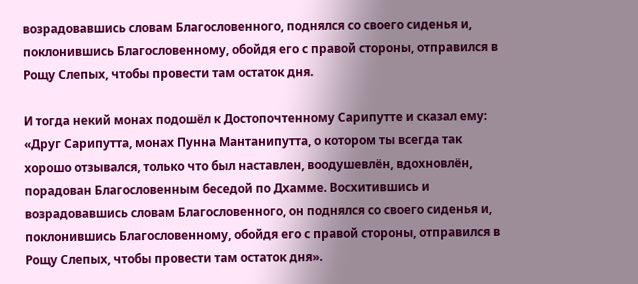возрадовавшись словам Благословенного, поднялся со своего сиденья и, поклонившись Благословенному, обойдя его с правой стороны, отправился в Рощу Слепых, чтобы провести там остаток дня.

И тогда некий монах подошёл к Достопочтенному Сарипутте и сказал ему: «Друг Сарипутта, монах Пунна Мантанипутта, о котором ты всегда так хорошо отзывался, только что был наставлен, воодушевлён, вдохновлён, порадован Благословенным беседой по Дхамме. Восхитившись и возрадовавшись словам Благословенного, он поднялся со своего сиденья и, поклонившись Благословенному, обойдя его с правой стороны, отправился в Рощу Слепых, чтобы провести там остаток дня».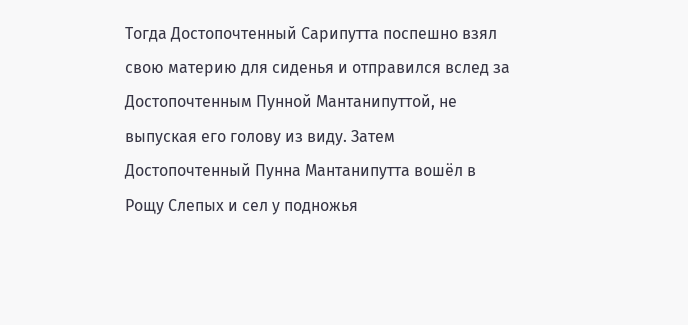Тогда Достопочтенный Сарипутта поспешно взял свою материю для сиденья и отправился вслед за Достопочтенным Пунной Мантанипуттой, не выпуская его голову из виду. Затем Достопочтенный Пунна Мантанипутта вошёл в Рощу Слепых и сел у подножья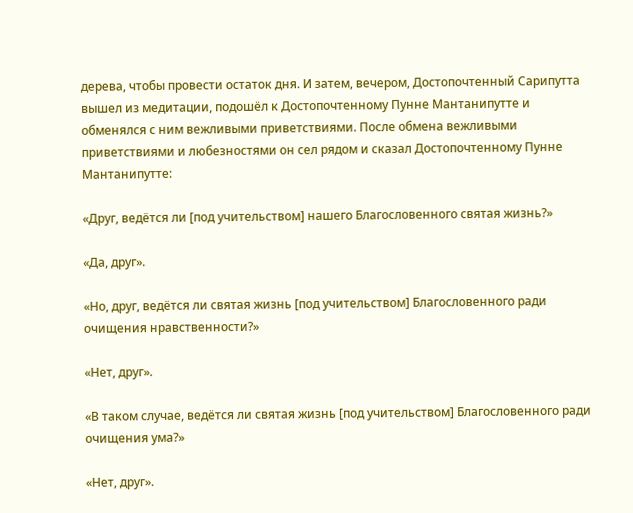дерева, чтобы провести остаток дня. И затем, вечером, Достопочтенный Сарипутта вышел из медитации, подошёл к Достопочтенному Пунне Мантанипутте и обменялся с ним вежливыми приветствиями. После обмена вежливыми приветствиями и любезностями он сел рядом и сказал Достопочтенному Пунне Мантанипутте:

«Друг, ведётся ли [под учительством] нашего Благословенного святая жизнь?»

«Да, друг».

«Но, друг, ведётся ли святая жизнь [под учительством] Благословенного ради очищения нравственности?»

«Нет, друг».

«В таком случае, ведётся ли святая жизнь [под учительством] Благословенного ради очищения ума?»

«Нет, друг».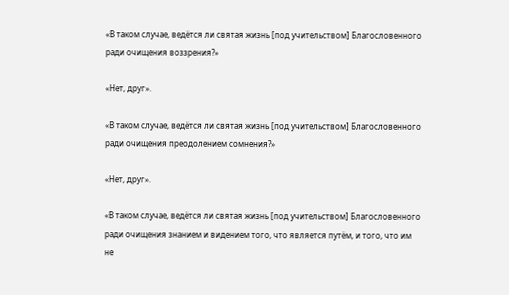«В таком случае, ведётся ли святая жизнь [под учительством] Благословенного ради очищения воззрения?»

«Нет, друг».

«В таком случае, ведётся ли святая жизнь [под учительством] Благословенного ради очищения преодолением сомнения?»

«Нет, друг».

«В таком случае, ведётся ли святая жизнь [под учительством] Благословенного ради очищения знанием и видением того, что является путём, и того, что им не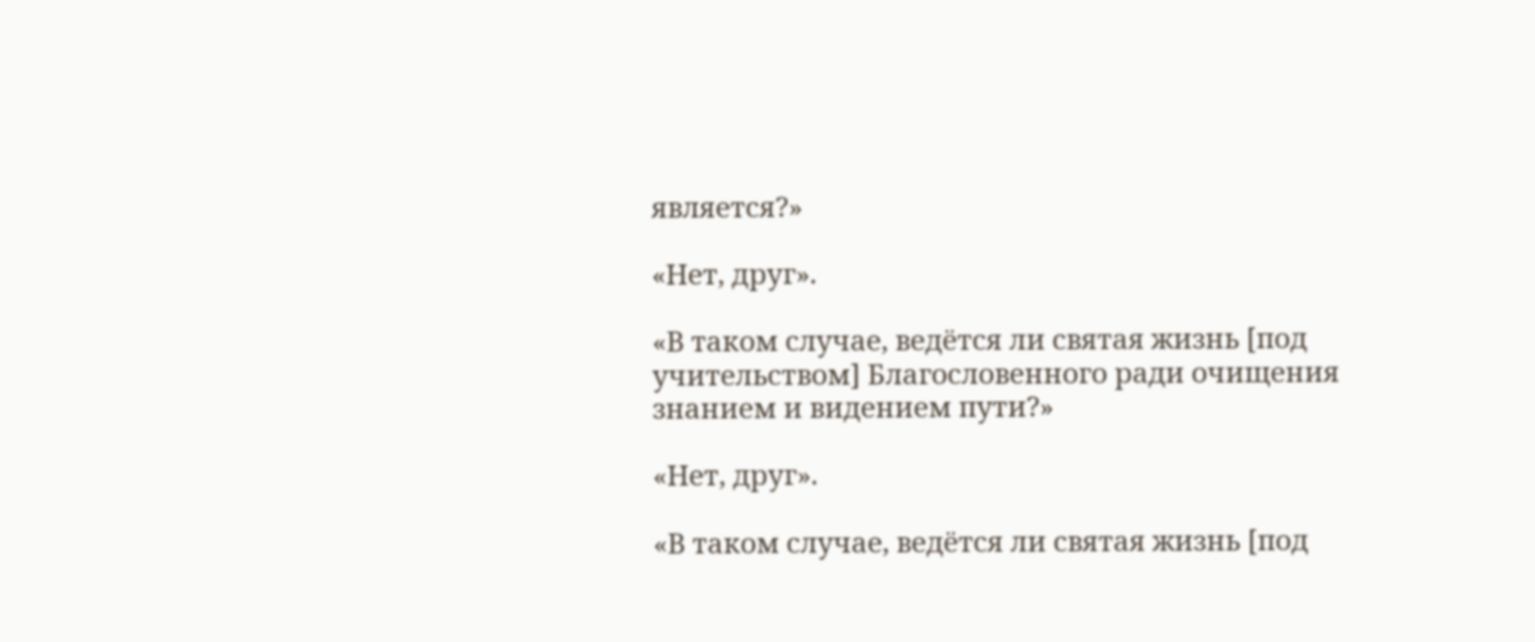является?»

«Нет, друг».

«В таком случае, ведётся ли святая жизнь [под учительством] Благословенного ради очищения знанием и видением пути?»

«Нет, друг».

«В таком случае, ведётся ли святая жизнь [под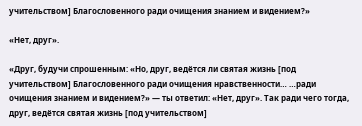учительством] Благословенного ради очищения знанием и видением?»

«Нет, друг».

«Друг, будучи спрошенным: «Но, друг, ведётся ли святая жизнь [под учительством] Благословенного ради очищения нравственности… …ради очищения знанием и видением?» — ты ответил: «Нет, друг». Так ради чего тогда, друг, ведётся святая жизнь [под учительством]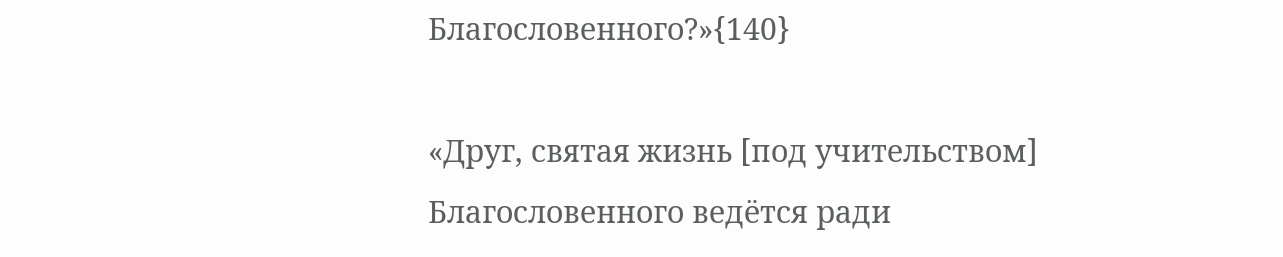Благословенного?»{140}

«Друг, святая жизнь [под учительством] Благословенного ведётся ради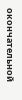окончательной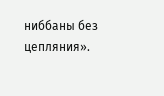ниббаны без цепляния».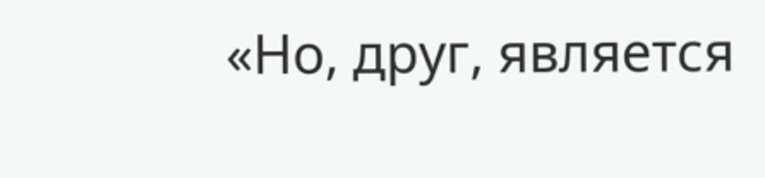«Но, друг, является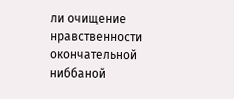ли очищение нравственности окончательной ниббаной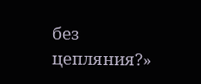без цепляния?»